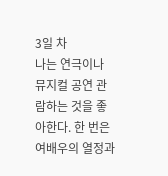3일 차
나는 연극이나 뮤지컬 공연 관람하는 것을 좋아한다. 한 번은 여배우의 열정과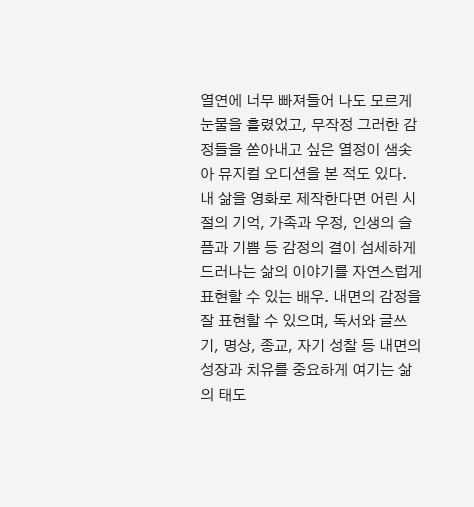열연에 너무 빠져들어 나도 모르게 눈물을 흘렸었고, 무작정 그러한 감정들을 쏟아내고 싶은 열정이 샘솟아 뮤지컬 오디션을 본 적도 있다.
내 삶을 영화로 제작한다면 어린 시절의 기억, 가족과 우정, 인생의 슬픔과 기쁨 등 감정의 결이 섬세하게 드러나는 삶의 이야기를 자연스럽게 표현할 수 있는 배우. 내면의 감정을 잘 표현할 수 있으며, 독서와 글쓰기, 명상, 종교, 자기 성찰 등 내면의 성장과 치유를 중요하게 여기는 삶의 태도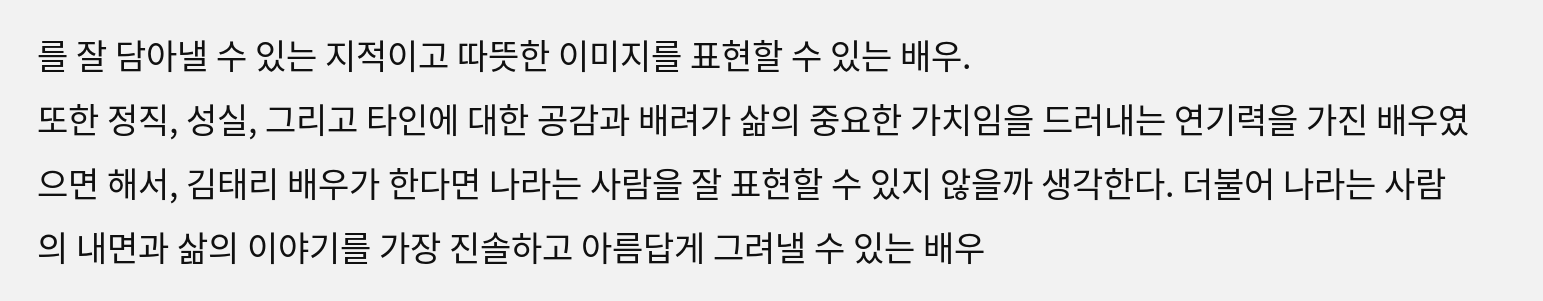를 잘 담아낼 수 있는 지적이고 따뜻한 이미지를 표현할 수 있는 배우.
또한 정직, 성실, 그리고 타인에 대한 공감과 배려가 삶의 중요한 가치임을 드러내는 연기력을 가진 배우였으면 해서, 김태리 배우가 한다면 나라는 사람을 잘 표현할 수 있지 않을까 생각한다. 더불어 나라는 사람의 내면과 삶의 이야기를 가장 진솔하고 아름답게 그려낼 수 있는 배우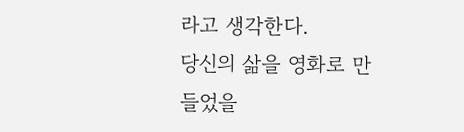라고 생각한다.
당신의 삶을 영화로 만들었을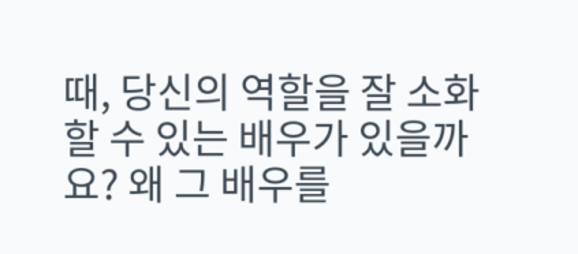때, 당신의 역할을 잘 소화할 수 있는 배우가 있을까요? 왜 그 배우를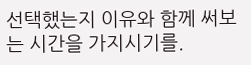선택했는지 이유와 함께 써보는 시간을 가지시기를.